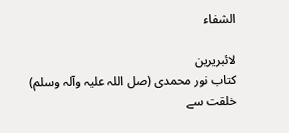الشفاء

لائبریرین
کتاب نور محمدی (صل اللہ علیہ وآلہ وسلم) خلقت سے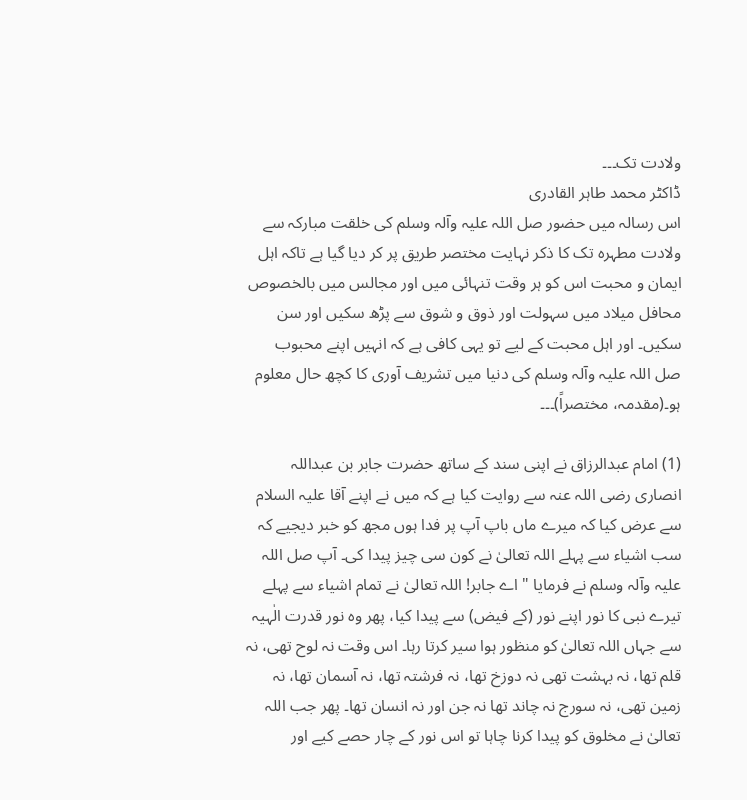ولادت تک۔۔۔
ڈاکٹر محمد طاہر القادری
اس رسالہ میں حضور صل اللہ علیہ وآلہ وسلم کی خلقت مبارکہ سے ولادت مطہرہ تک کا ذکر نہایت مختصر طریق پر کر دیا گیا ہے تاکہ اہل ایمان و محبت اس کو ہر وقت تنہائی میں اور مجالس میں بالخصوص محافل میلاد میں سہولت اور ذوق و شوق سے پڑھ سکیں اور سن سکیں۔ اور اہل محبت کے لیے تو یہی کافی ہے کہ انہیں اپنے محبوب صل اللہ علیہ وآلہ وسلم کی دنیا میں تشریف آوری کا کچھ حال معلوم ہو۔(مقدمہ، مختصراً)۔۔۔

(1) امام عبدالرزاق نے اپنی سند کے ساتھ حضرت جابر بن عبداللہ انصاری رضی اللہ عنہ سے روایت کیا ہے کہ میں نے اپنے آقا علیہ السلام سے عرض کیا کہ میرے ماں باپ آپ پر فدا ہوں مجھ کو خبر دیجیے کہ سب اشیاء سے پہلے اللہ تعالیٰ نے کون سی چیز پیدا کی۔ آپ صل اللہ علیہ وآلہ وسلم نے فرمایا " اے جابر! اللہ تعالیٰ نے تمام اشیاء سے پہلے تیرے نبی کا نور اپنے نور (کے فیض) سے پیدا کیا، پھر وہ نور قدرت الٰہیہ سے جہاں اللہ تعالیٰ کو منظور ہوا سیر کرتا رہا۔ اس وقت نہ لوح تھی، نہ قلم تھا، نہ بہشت تھی نہ دوزخ تھا، نہ فرشتہ تھا، نہ آسمان تھا، نہ زمین تھی، نہ سورج نہ چاند تھا نہ جن اور نہ انسان تھا۔ پھر جب اللہ تعالیٰ نے مخلوق کو پیدا کرنا چاہا تو اس نور کے چار حصے کیے اور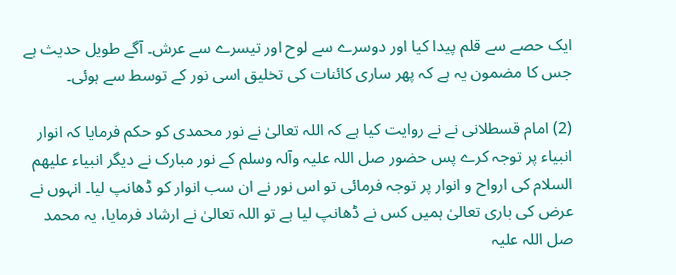ایک حصے سے قلم پیدا کیا اور دوسرے سے لوح اور تیسرے سے عرش۔ آگے طویل حدیث ہے جس کا مضمون یہ ہے کہ پھر ساری کائنات کی تخلیق اسی نور کے توسط سے ہوئی۔

(2) امام قسطلانی نے نے روایت کیا ہے کہ اللہ تعالیٰ نے نور محمدی کو حکم فرمایا کہ انوار انبیاء پر توجہ کرے پس حضور صل اللہ علیہ وآلہ وسلم کے نور مبارک نے دیگر انبیاء علیھم السلام کی ارواح و انوار پر توجہ فرمائی تو اس نور نے ان سب انوار کو ڈھانپ لیا۔ انہوں نے عرض کی باری تعالیٰ ہمیں کس نے ڈھانپ لیا ہے تو اللہ تعالیٰ نے ارشاد فرمایا، یہ محمد صل اللہ علیہ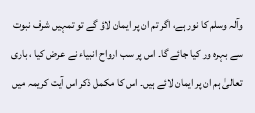وآلہ وسلم کا نور ہے، اگر تم ان پر ایمان لاؤ گے تو تمہیں شرف نبوت سے بہرہ ور کیا جائے گا۔ اس پر سب ارواح انبیاء نے عرض کیا ، باری تعالیٰ ہم ان پر ایمان لائے ہیں۔ اس کا مکمل ذکر اس آیت کریمہ میں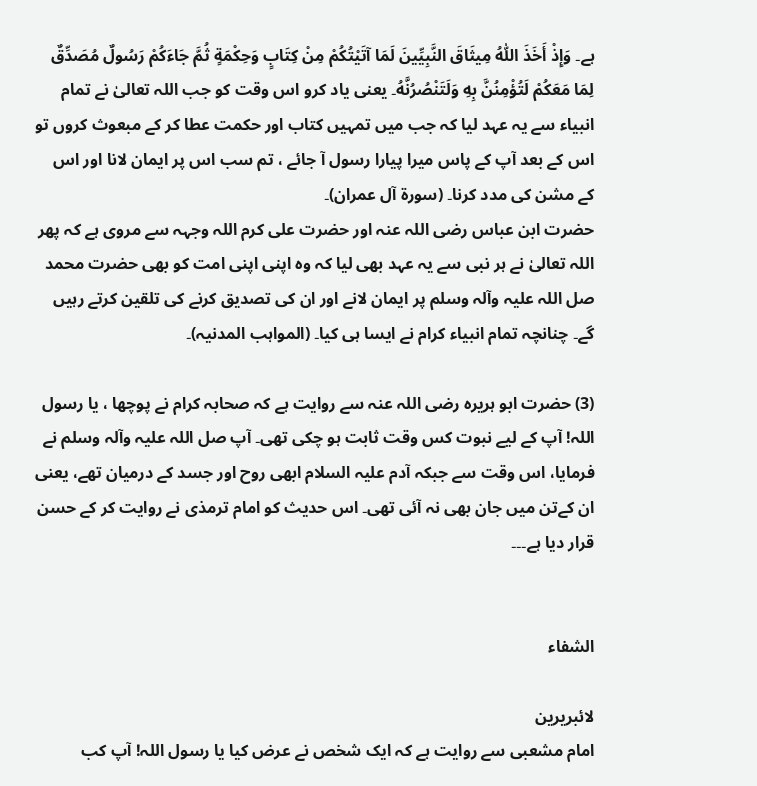ہے۔ وَإِذْ أَخَذَ اللّٰهُ مِيثَاقَ النَّبِيِّينَ لَمَا آتَيْتُكُمْ مِنْ كِتَابٍ وَحِكْمَةٍ ثُمَّ جَاءَكُمْ رَسُولٌ مُصَدِّقٌ لِمَا مَعَكُمْ لَتُؤْمِنُنَّ بِهِ وَلَتَنْصُرُنَّهُ۔ یعنی یاد کرو اس وقت کو جب اللہ تعالیٰ نے تمام انبیاء سے یہ عہد لیا کہ جب میں تمہیں کتاب اور حکمت عطا کر کے مبعوث کروں تو اس کے بعد آپ کے پاس میرا پیارا رسول آ جائے ، تم سب اس پر ایمان لانا اور اس کے مشن کی مدد کرنا۔ (سورۃ آل عمران)۔
حضرت ابن عباس رضی اللہ عنہ اور حضرت علی کرم اللہ وجہہ سے مروی ہے کہ پھر اللہ تعالیٰ نے ہر نبی سے یہ عہد بھی لیا کہ وہ اپنی اپنی امت کو بھی حضرت محمد صل اللہ علیہ وآلہ وسلم پر ایمان لانے اور ان کی تصدیق کرنے کی تلقین کرتے رہیں گے۔ چنانچہ تمام انبیاء کرام نے ایسا ہی کیا۔ (المواہب المدنیہ)۔

(3) حضرت ابو ہریرہ رضی اللہ عنہ سے روایت ہے کہ صحابہ کرام نے پوچھا ، یا رسول اللہ! آپ کے لیے نبوت کس وقت ثابت ہو چکی تھی۔ آپ صل اللہ علیہ وآلہ وسلم نے فرمایا، اس وقت سے جبکہ آدم علیہ السلام ابھی روح اور جسد کے درمیان تھے، یعنی ان کےتن میں جان بھی نہ آئی تھی۔ اس حدیث کو امام ترمذی نے روایت کر کے حسن قرار دیا ہے۔۔۔


الشفاء

لائبریرین
امام مشعبی سے روایت ہے کہ ایک شخص نے عرض کیا یا رسول اللہ! آپ کب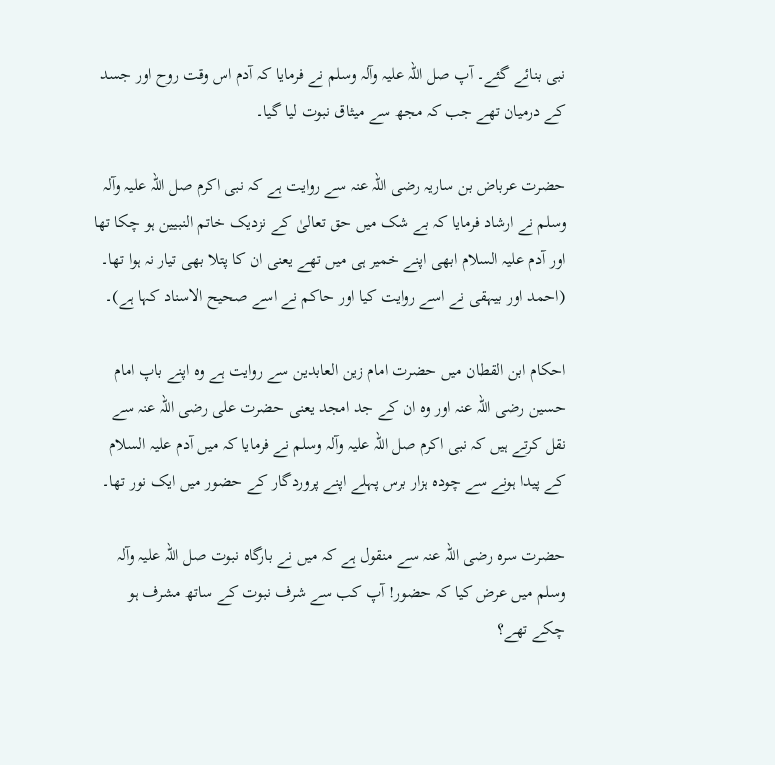نبی بنائے گئے۔ آپ صل اللہ علیہ وآلہ وسلم نے فرمایا کہ آدم اس وقت روح اور جسد کے درمیان تھے جب کہ مجھ سے میثاق نبوت لیا گیا۔

حضرت عرباض بن ساریہ رضی اللہ عنہ سے روایت ہے کہ نبی اکرم صل اللہ علیہ وآلہ وسلم نے ارشاد فرمایا کہ بے شک میں حق تعالیٰ کے نزدیک خاتم النبیین ہو چکا تھا اور آدم علیہ السلام ابھی اپنے خمیر ہی میں تھے یعنی ان کا پتلا بھی تیار نہ ہوا تھا۔ (احمد اور بیہقی نے اسے روایت کیا اور حاکم نے اسے صحیح الاسناد کہا ہے)۔

احکام ابن القطان میں حضرت امام زین العابدین سے روایت ہے وہ اپنے باپ امام حسین رضی اللہ عنہ اور وہ ان کے جد امجد یعنی حضرت علی رضی اللہ عنہ سے نقل کرتے ہیں کہ نبی اکرم صل اللہ علیہ وآلہ وسلم نے فرمایا کہ میں آدم علیہ السلام کے پیدا ہونے سے چودہ ہزار برس پہلے اپنے پروردگار کے حضور میں ایک نور تھا۔

حضرت سرہ رضی اللہ عنہ سے منقول ہے کہ میں نے بارگاہ نبوت صل اللہ علیہ وآلہ وسلم میں عرض کیا کہ حضور! آپ کب سے شرف نبوت کے ساتھ مشرف ہو چکے تھے؟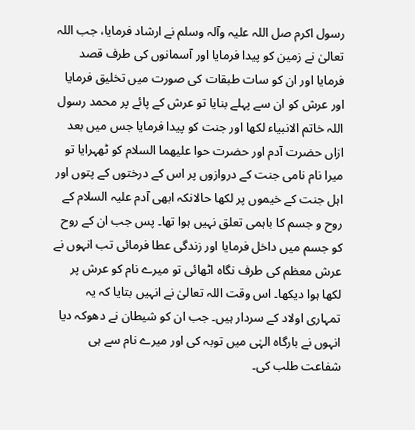رسول اکرم صل اللہ علیہ وآلہ وسلم نے ارشاد فرمایا، جب اللہ تعالیٰ نے زمین کو پیدا فرمایا اور آسمانوں کی طرف قصد فرمایا اور ان کو سات طبقات کی صورت میں تخلیق فرمایا اور عرش کو ان سے پہلے بنایا تو عرش کے پائے پر محمد رسول اللہ خاتم الانبیاء لکھا اور جنت کو پیدا فرمایا جس میں بعد ازاں حضرت آدم اور حضرت حوا علیھما السلام کو ٹھہرایا تو میرا نام نامی جنت کے دروازوں پر اس کے درختوں کے پتوں اور اہل جنت کے خیموں پر لکھا حالانکہ ابھی آدم علیہ السلام کے روح و جسم کا باہمی تعلق نہیں ہوا تھا۔ پس جب ان کے روح کو جسم میں داخل فرمایا اور زندگی عطا فرمائی تب انہوں نے عرش معظم کی طرف نگاہ اٹھائی تو میرے نام کو عرش پر لکھا ہوا دیکھا۔ اس وقت اللہ تعالیٰ نے انہیں بتایا کہ یہ تمہاری اولاد کے سردار ہیں۔ جب ان کو شیطان نے دھوکہ دیا انہوں نے بارگاہ الہٰی میں توبہ کی اور میرے نام سے ہی شفاعت طلب کی۔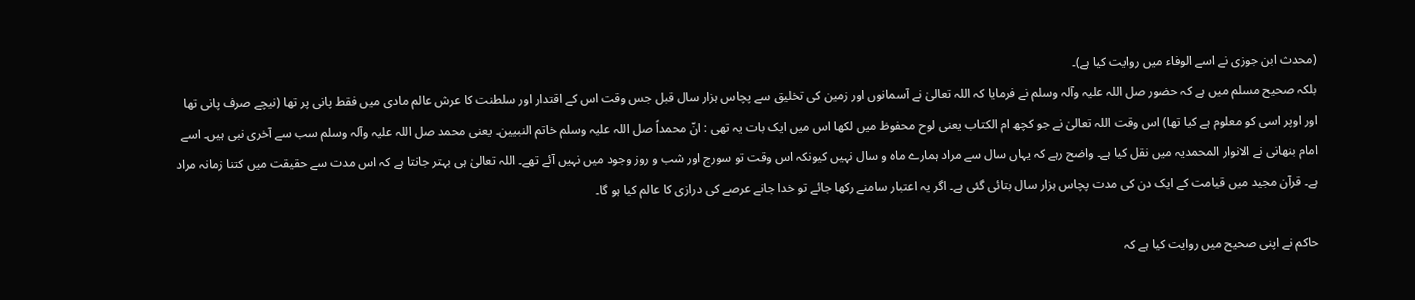(محدث ابن جوزی نے اسے الوفاء میں روایت کیا ہے)۔
بلکہ صحیح مسلم میں ہے کہ حضور صل اللہ علیہ وآلہ وسلم نے فرمایا کہ اللہ تعالیٰ نے آسمانوں اور زمین کی تخلیق سے پچاس ہزار سال قبل جس وقت اس کے اقتدار اور سلطنت کا عرش عالم مادی میں فقط پانی پر تھا (نیچے صرف پانی تھا اور اوپر اسی کو معلوم ہے کیا تھا) اس وقت اللہ تعالیٰ نے جو کچھ ام الکتاب یعنی لوح محفوظ میں لکھا اس میں ایک بات یہ تھی : انّ محمداً صل اللہ علیہ وسلم خاتم النبیین۔ یعنی محمد صل اللہ علیہ وآلہ وسلم سب سے آخری نبی ہیں۔ اسے امام بنھانی نے الانوار المحمدیہ میں نقل کیا ہے۔ واضح رہے کہ یہاں سال سے مراد ہمارے ماہ و سال نہیں کیونکہ اس وقت تو سورج اور شب و روز وجود میں نہیں آئے تھے۔ اللہ تعالیٰ ہی بہتر جانتا ہے کہ اس مدت سے حقیقت میں کتنا زمانہ مراد ہے۔ قرآن مجید میں قیامت کے ایک دن کی مدت پچاس ہزار سال بتائی گئی ہے۔ اگر یہ اعتبار سامنے رکھا جائے تو خدا جانے عرصے کی درازی کا عالم کیا ہو گا۔

حاکم نے اپنی صحیح میں روایت کیا ہے کہ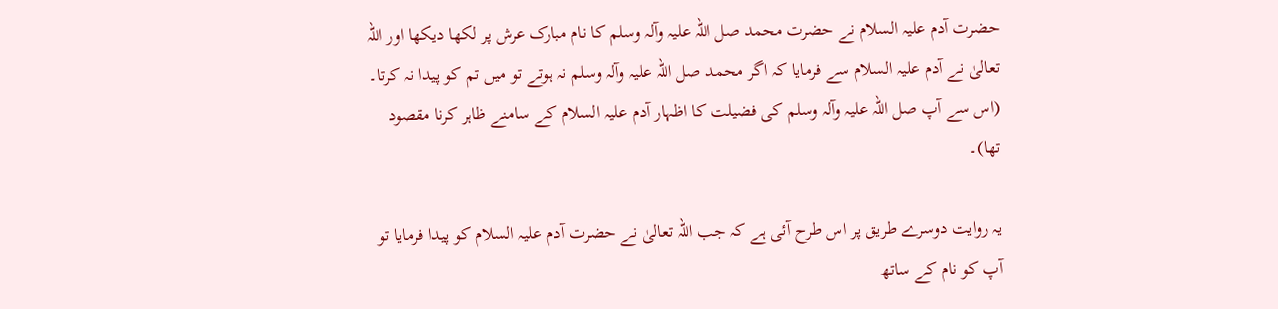حضرت آدم علیہ السلام نے حضرت محمد صل اللہ علیہ وآلہ وسلم کا نام مبارک عرش پر لکھا دیکھا اور اللہ تعالیٰ نے آدم علیہ السلام سے فرمایا کہ اگر محمد صل اللہ علیہ وآلہ وسلم نہ ہوتے تو میں تم کو پیدا نہ کرتا۔ (اس سے آپ صل اللہ علیہ وآلہ وسلم کی فضیلت کا اظہار آدم علیہ السلام کے سامنے ظاہر کرنا مقصود تھا)۔

یہ روایت دوسرے طریق پر اس طرح آئی ہے کہ جب اللہ تعالیٰ نے حضرت آدم علیہ السلام کو پیدا فرمایا تو آپ کو نام کے ساتھ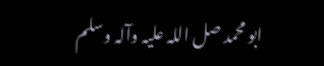ابو محمد صل اللہ علیہ وآلہ وسلم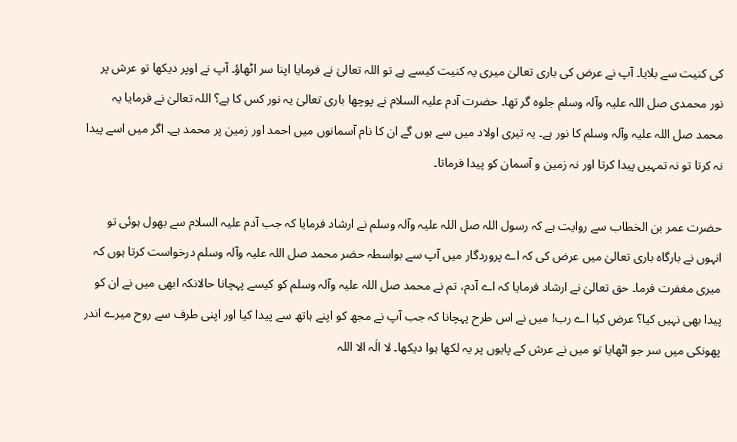کی کنیت سے بلایا۔ آپ نے عرض کی باری تعالیٰ میری یہ کنیت کیسے ہے تو اللہ تعالیٰ نے فرمایا اپنا سر اٹھاؤ۔ آپ نے اوپر دیکھا تو عرش پر نور محمدی صل اللہ علیہ وآلہ وسلم جلوہ گر تھا۔ حضرت آدم علیہ السلام نے پوچھا باری تعالیٰ یہ نور کس کا ہے؟ اللہ تعالیٰ نے فرمایا یہ محمد صل اللہ علیہ وآلہ وسلم کا نور ہے۔ یہ تیری اولاد میں سے ہوں گے ان کا نام آسمانوں میں احمد اور زمین پر محمد ہے۔ اگر میں اسے پیدا نہ کرتا تو نہ تمہیں پیدا کرتا اور نہ زمین و آسمان کو پیدا فرماتا۔

حضرت عمر بن الخطاب سے روایت ہے کہ رسول اللہ صل اللہ علیہ وآلہ وسلم نے ارشاد فرمایا کہ جب آدم علیہ السلام سے بھول ہوئی تو انہوں نے بارگاہ باری تعالیٰ میں عرض کی کہ اے پروردگار میں آپ سے بواسطہ حضر محمد صل اللہ علیہ وآلہ وسلم درخواست کرتا ہوں کہ میری مغفرت فرما۔ حق تعالیٰ نے ارشاد فرمایا کہ اے آدم، تم نے محمد صل اللہ علیہ وآلہ وسلم کو کیسے پہچانا حالانکہ ابھی میں نے ان کو پیدا بھی نہیں کیا؟ عرض کیا اے رب! میں نے اس طرح پہچانا کہ جب آپ نے مجھ کو اپنے ہاتھ سے پیدا کیا اور اپنی طرف سے روح میرے اندر پھونکی میں سر جو اٹھایا تو میں نے عرش کے پایوں پر یہ لکھا ہوا دیکھا۔ لا الٰہ الا اللہ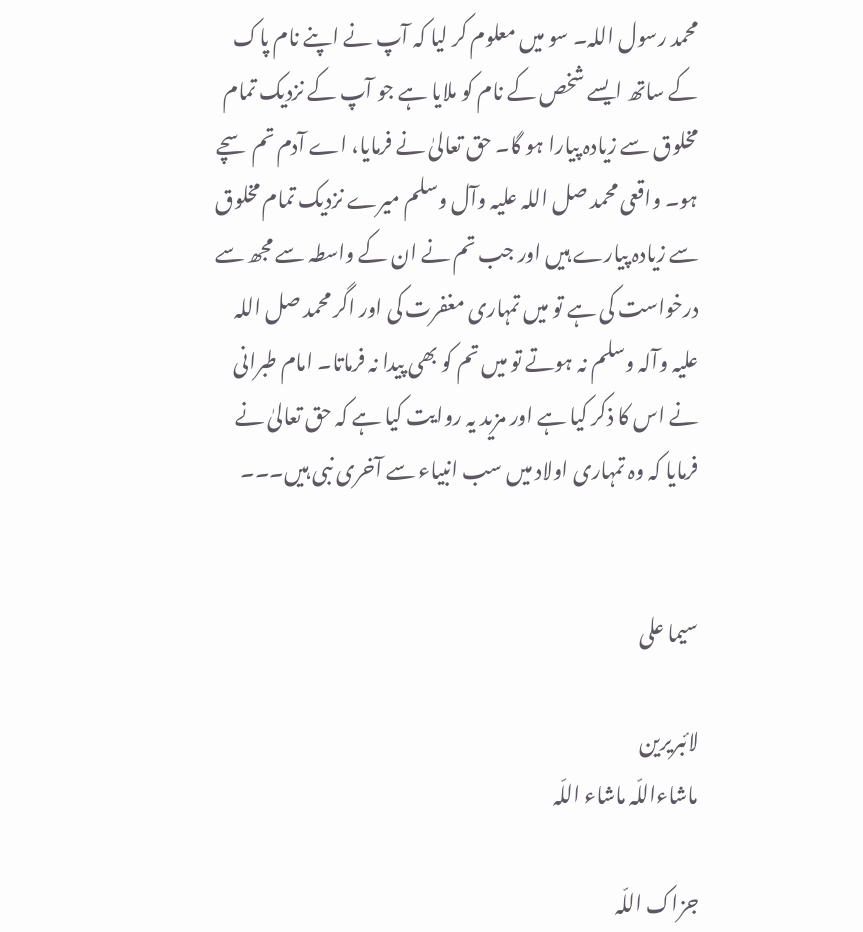محمد رسول اللہ۔ سو میں معلوم کر لیا کہ آپ نے اپنے نام پاک کے ساتھ ایسے شخص کے نام کو ملایا ہے جو آپ کے نزدیک تمام مخلوق سے زیادہ پیارا ہو گا۔ حق تعالیٰ نے فرمایا، اے آدم تم سچے ہو۔ واقعی محمد صل اللہ علیہ وآل وسلم میرے نزدیک تمام مخلوق سے زیادہ پیارے ہیں اور جب تم نے ان کے واسطہ سے مجھ سے درخواست کی ہے تو میں تمہاری مغفرت کی اور اگر محمد صل اللہ علیہ وآلہ وسلم نہ ہوتے تو میں تم کو بھی پیدا نہ فرماتا۔ امام طبرانی نے اس کا ذکر کیا ہے اور مزید یہ روایت کیا ہے کہ حق تعالیٰ نے فرمایا کہ وہ تمہاری اولاد میں سب انبیاء سے آخری نبی ہیں۔۔۔


سیما علی

لائبریرین
ماشاءاللّہ ماشاء اللّہ

جزاک اللّہ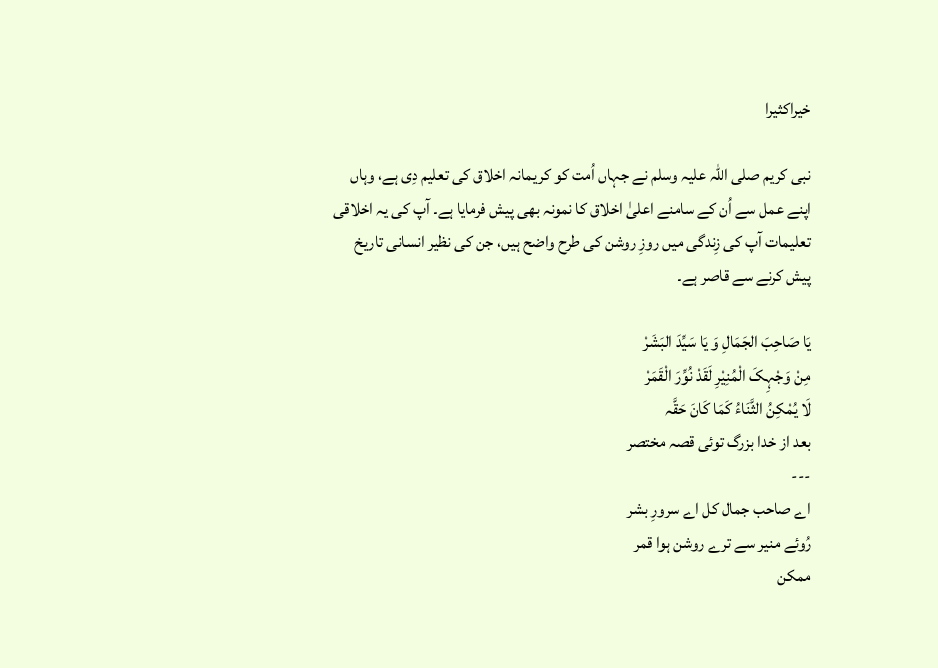خیراکثیرا

نبی کریم صلی اللہ علیہ وسلم نے جہاں اُمت کو کریمانہ اخلاق کی تعلیم دِی ہے، وہاں اپنے عمل سے اُن کے سامنے اعلیٰ اخلاق کا نمونہ بھی پیش فرمایا ہے۔ آپ کی یہ اخلاقی تعلیمات آپ کی زِندگی میں روزِ روشن کی طرح واضح ہیں، جن کی نظیر انسانی تاریخ پیش کرنے سے قاصر ہے۔

یَا صَاحِبَ الجَمَالِ وَ یَا سَیِّدَ البَشَرْ
مِنْ وَجْہِکَ الْمُنِیْرِ لَقَدْ نُوِّرَ الْقَمَرْ
لَا یُمْکِنُ الثَّنَاءُ کَمَا کَانَ حَقَّہ
بعد از خدا بزرگ توئی قصہ مختصر
---
اے صاحب جمال کل اے سرورِ بشر
رُوئے منیر سے ترے روشن ہوا قمر
ممکن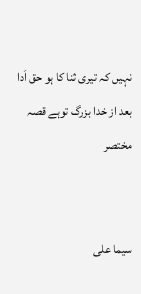نہیں کہ تیری ثنا کا ہو حق اَدا
بعد از خدا بزرگ توہے قصہ مختصر


سیما علی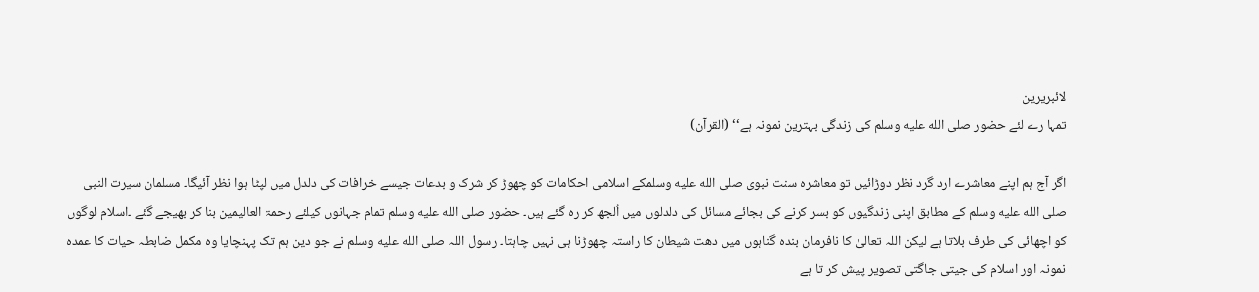لائبریرین
تمہا رے لئے حضور صلى الله عليه وسلم کی زندگی بہترین نمونہ ہے‘‘ (القرآن)

اگر آج ہم اپنے معاشرے ارد گرد نظر دوڑائیں تو معاشرہ سنت نبوی صلى الله عليه وسلمکے اسلامی احکامات کو چھوڑ کر شرک و بدعات جیسے خرافات کی دلدل میں لپٹا ہوا نظر آئیگا۔ مسلمان سیرت النبی صلى الله عليه وسلم کے مطابق اپنی زندگیوں کو بسر کرنے کی بجائے مسائل کی دلدلوں میں اُلجھ کر رہ گئے ہیں۔ حضور صلى الله عليه وسلم تمام جہانوں کیلئے رحمۃ العالیمین بنا کر بھیجے گئے ۔اسلام لوگوں کو اچھائی کی طرف بلاتا ہے لیکن اللہ تعالیٰ کا نافرمان بندہ گناہوں میں دھت شیطان کا راستہ چھوڑنا ہی نہیں چاہتا۔ رسول اللہ صلى الله عليه وسلم نے جو دین ہم تک پہنچایا وہ مکمل ضابطہ حیات کا عمدہ نمونہ اور اسلام کی جیتی جاگتی تصویر پیش کر تا ہے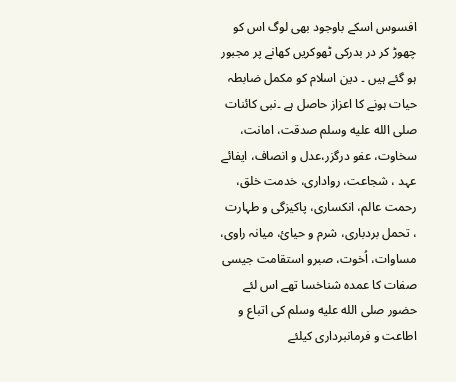افسوس اسکے باوجود بھی لوگ اس کو چھوڑ کر در بدرکی ٹھوکریں کھانے پر مجبور ہو گئے ہیں ۔ دین اسلام کو مکمل ضابطہ حیات ہونے کا اعزاز حاصل ہے ۔نبی کائنات صلى الله عليه وسلم صدقت، امانت، سخاوت، عفو درگزر،عدل و انصاف، ایفائے عہد ، شجاعت، رواداری، خدمت خلق، رحمت عالم، انکساری، پاکیزگی و طہارت ، تحمل بردباری، شرم و حیائ، میانہ راوی، مساوات، اُخوت، صبرو استقامت جیسی صفات کا عمدہ شناخسا تھے اس لئے حضور صلى الله عليه وسلم کی اتباع و اطاعت و فرمانبرداری کیلئے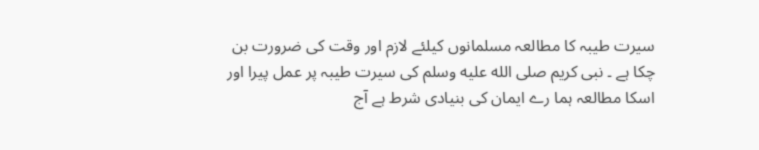سیرت طیبہ کا مطالعہ مسلمانوں کیلئے لازم اور وقت کی ضرورت بن چکا ہے ۔ نبی کریم صلى الله عليه وسلم کی سیرت طیبہ پر عمل پیرا اور اسکا مطالعہ ہما رے ایمان کی بنیادی شرط ہے آج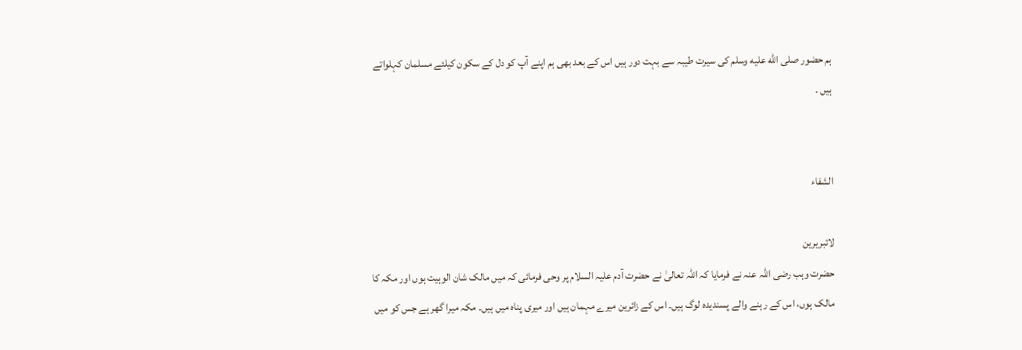ہم حضور صلى الله عليه وسلم کی سیرت طیبہ سے بہت دور ہیں اس کے بعد بھی ہم اپنے آپ کو دل کے سکون کیلئے مسلمان کہلواتے ہیں ۔


الشفاء

لائبریرین
حضرت وہب رضی اللہ عنہ نے فرمایا کہ اللہ تعالیٰ نے حضرت آدم علیہ السلام پر وحی فرمائی کہ میں مالک شان الوہیت ہوں اور مکہ کا مالک ہوں، اس کے رہنے والے پسندیدہ لوگ ہیں۔ اس کے زائرین میرے مہمان ہیں اور میری پناہ میں ہیں۔ مکہ میرا گھر ہے جس کو میں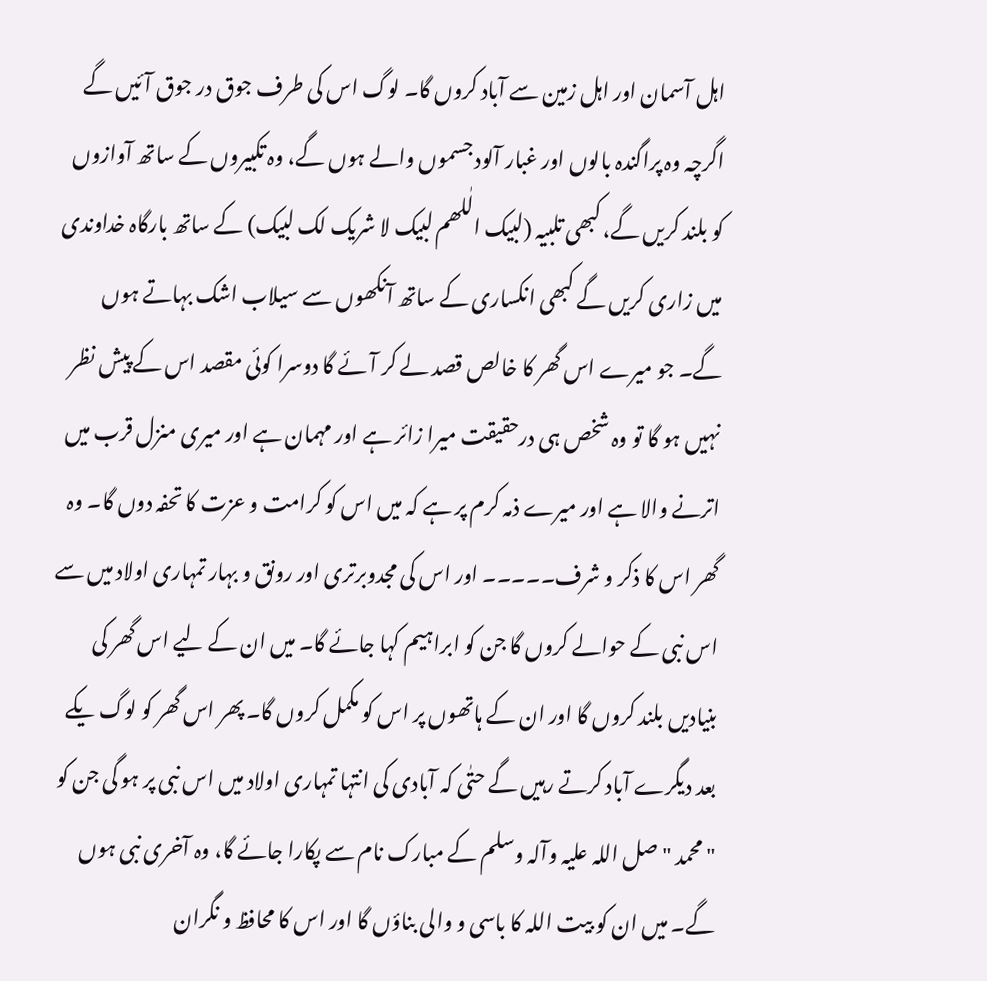اہل آسمان اور اہل زمین سے آباد کروں گا۔ لوگ اس کی طرف جوق در جوق آئیں گے اگرچہ وہ پراگندہ بالوں اور غبار آلود جسموں والے ہوں گے، وہ تکبیروں کے ساتھ آوازوں کو بلند کریں گے، کبھی تلبیہ (لبیک الٰلھم لبیک لا شریک لک لبیک) کے ساتھ بارگاہ خداوندی میں زاری کریں گے کبھی انکساری کے ساتھ آنکھوں سے سیلاب اشک بہاتے ہوں گے۔ جو میرے اس گھر کا خالص قصد لے کر آئے گا دوسرا کوئی مقصد اس کے پیش نظر نہیں ہو گا تو وہ شخص ہی درحقیقت میرا زائر ہے اور مہمان ہے اور میری منزل قرب میں اترنے والا ہے اور میرے ذمہ کرم پر ہے کہ میں اس کو کرامت و عزت کا تحفہ دوں گا۔ وہ گھر اس کا ذکر و شرف۔۔۔۔۔ اور اس کی مجدوبرتری اور رونق و بہار تمہاری اولاد میں سے اس نبی کے حوالے کروں گا جن کو ابراہیم کہا جائے گا۔ میں ان کے لیے اس گھر کی بنیادیں بلند کروں گا اور ان کے ہاتھوں پر اس کو مکمل کروں گا۔ پھر اس گھر کو لوگ یکے بعد دیگرے آباد کرتے رہیں گے حتٰی کہ آبادی کی انتہا تمہاری اولاد میں اس نبی پر ہو گی جن کو " محمد " صل اللہ علیہ وآلہ وسلم کے مبارک نام سے پکارا جائے گا، وہ آخری نبی ہوں گے۔ میں ان کو بیت اللہ کا باسی و والی بناؤں گا اور اس کا محافظ و نگران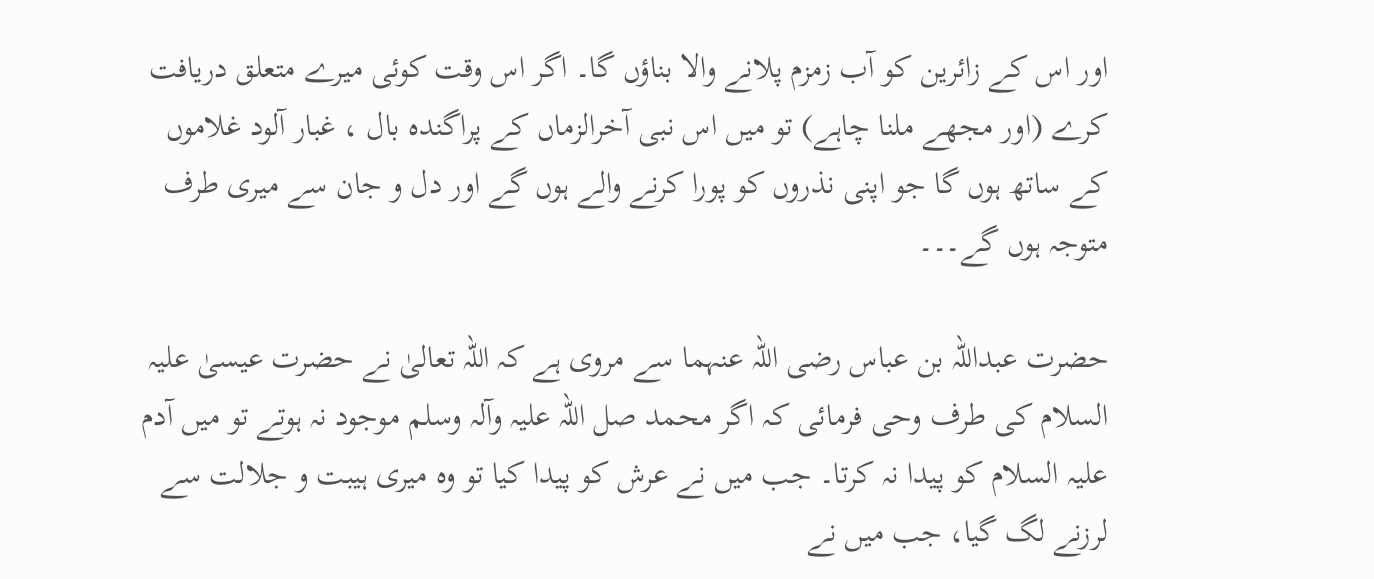اور اس کے زائرین کو آب زمزم پلانے والا بناؤں گا۔ اگر اس وقت کوئی میرے متعلق دریافت کرے (اور مجھے ملنا چاہے) تو میں اس نبی آخرالزماں کے پراگندہ بال ، غبار آلود غلاموں کے ساتھ ہوں گا جو اپنی نذروں کو پورا کرنے والے ہوں گے اور دل و جان سے میری طرف متوجہ ہوں گے۔۔۔

حضرت عبداللہ بن عباس رضی اللہ عنہما سے مروی ہے کہ اللہ تعالیٰ نے حضرت عیسیٰ علیہ السلام کی طرف وحی فرمائی کہ اگر محمد صل اللہ علیہ وآلہ وسلم موجود نہ ہوتے تو میں آدم علیہ السلام کو پیدا نہ کرتا۔ جب میں نے عرش کو پیدا کیا تو وہ میری ہیبت و جلالت سے لرزنے لگ گیا، جب میں نے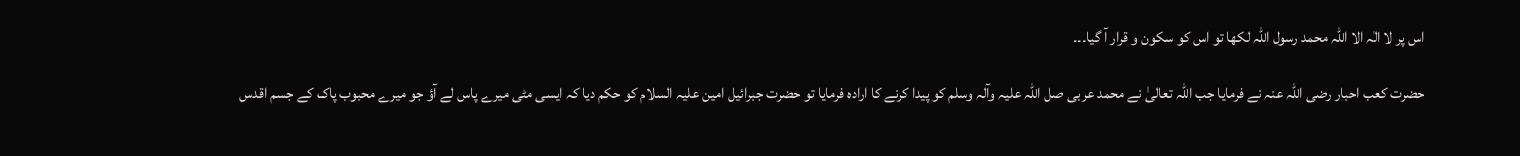اس پر لا الٰہ الا اللہ محمد رسول اللہ لکھا تو اس کو سکون و قرار آ گیا۔۔۔

حضرت کعب احبار رضی اللہ عنہ نے فرمایا جب اللہ تعالیٰ نے محمد عربی صل اللہ علیہ وآلہ وسلم کو پیدا کرنے کا ارادہ فرمایا تو حضرت جبرائیل امین علیہ السلام کو حکم دیا کہ ایسی مٹی میرے پاس لے آؤ جو میرے محبوب پاک کے جسم اقدس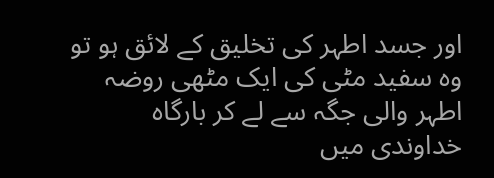اور جسد اطہر کی تخلیق کے لائق ہو تو وہ سفید مٹی کی ایک مٹھی روضہ اطہر والی جگہ سے لے کر بارگاہ خداوندی میں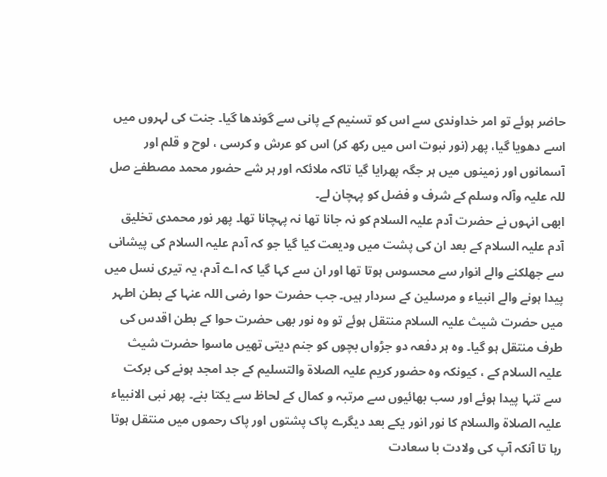حاضر ہوئے تو امر خداوندی سے اس کو تسنیم کے پانی سے گوندھا گیا۔ جنت کی لہروں میں اسے دھویا گیا، پھر (نور نبوت اس میں رکھ کر) اس کو عرش و کرسی ، لوح و قلم اور آسمانوں اور زمینوں میں ہر جگہ پھرایا گیا تاکہ ملائکہ اور ہر شے حضور محمد مصطفےٰ صل للہ علیہ وآلہ وسلم کے شرف و فضل کو پہچان لے۔
ابھی انہوں نے حضرت آدم علیہ السلام کو نہ جانا تھا نہ پہچانا تھا۔ پھر نور محمدی تخلیق آدم علیہ السلام کے بعد ان کی پشت میں ودیعت کیا گیا جو کہ آدم علیہ السلام کی پیشانی سے جھلکنے والے انوار سے محسوس ہوتا تھا اور ان سے کہا گیا کہ اے آدم، یہ تیری نسل میں پیدا ہونے والے انبیاء و مرسلین کے سردار ہیں۔ جب حضرت حوا رضی اللہ عنہا کے بطن اطہر میں حضرت شیث علیہ السلام منتقل ہوئے تو وہ نور بھی حضرت حوا کے بطن اقدس کی طرف منتقل ہو گیا۔ وہ ہر دفعہ دو جڑواں بچوں کو جنم دیتی تھیں ماسوا حضرت شیث علیہ السلام کے ، کیونکہ وہ حضور کریم علیہ الصلاۃ والتسلیم کے جد امجد ہونے کی برکت سے تنہا پیدا ہوئے اور سب بھائیوں سے مرتبہ و کمال کے لحاظ سے یکتا بنے۔ پھر نبی الانبیاء علیہ الصلاۃ والسلام کا نور انور یکے بعد دیگرے پاک پشتوں اور پاک رحموں میں منتقل ہوتا رہا تا آنکہ آپ کی ولادت با سعادت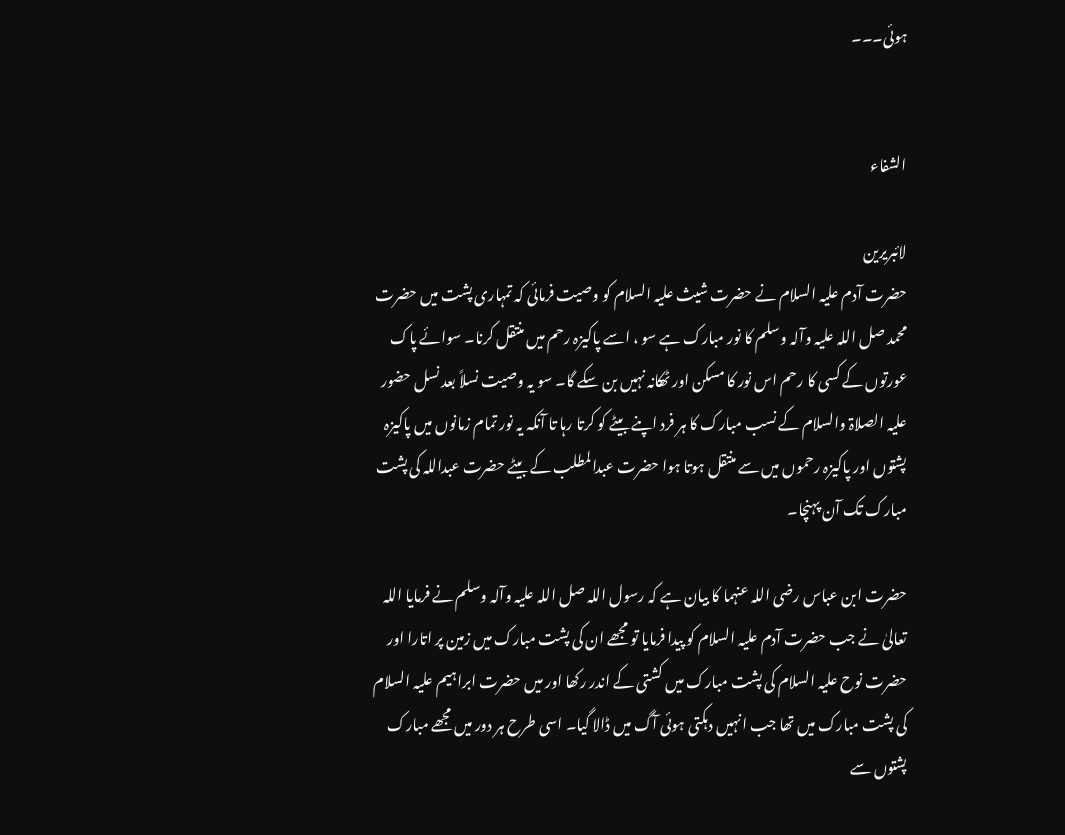ہوئی۔۔۔


الشفاء

لائبریرین
حضرت آدم علیہ السلام نے حضرت شیث علیہ السلام کو وصیت فرمائی کہ تمہاری پشت میں حضرت محمد صل اللہ علیہ وآلہ وسلم کا نور مبارک ہے سو ، اسے پاکیزہ رحم میں منتقل کرنا۔ سوائے پاک عورتوں کے کسی کا رحم اس نور کا مسکن اور ٹھکانہ نہیں بن سکے گا۔ سو یہ وصیت نسلاً بعد نسل حضور علیہ الصلاۃ والسلام کے نسب مبارک کا ہر فرد اپنے بیٹے کو کرتا رہا تا آنکہ یہ نور تمام زمانوں میں پاکیزہ پشتوں اور پاکیزہ رحموں میں سے منتقل ہوتا ہوا حضرت عبدالمطلب کے بیٹے حضرت عبداللہ کی پشت مبارک تک آن پہنچا۔

حضرت ابن عباس رضی اللہ عنہما کا بیان ہے کہ رسول اللہ صل اللہ علیہ وآلہ وسلم نے فرمایا اللہ تعالیٰ نے جب حضرت آدم علیہ السلام کو پیدا فرمایا تو مجھے ان کی پشت مبارک میں زمین پر اتارا اور حضرت نوح علیہ السلام کی پشت مبارک میں کشتی کے اندر رکھا اور میں حضرت ابراہیم علیہ السلام کی پشت مبارک میں تھا جب انہیں دہکتی ہوئی آگ میں ڈالا گیا۔ اسی طرح ہر دور میں مجھے مبارک پشتوں سے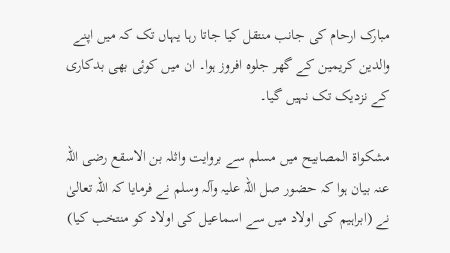مبارک ارحام کی جانب منتقل کیا جاتا رہا یہاں تک کہ میں اپنے والدین کریمین کے گھر جلوہ افروز ہوا۔ ان میں کوئی بھی بدکاری کے نزدیک تک نہیں گیا۔

مشکواۃ المصابیح میں مسلم سے بروایت واثلہ بن الاسقع رضی اللہ عنہ بیان ہوا کہ حضور صل اللہ علیہ وآلہ وسلم نے فرمایا کہ اللہ تعالیٰ نے (ابراہیم کی اولاد میں سے اسماعیل کی اولاد کو منتخب کیا)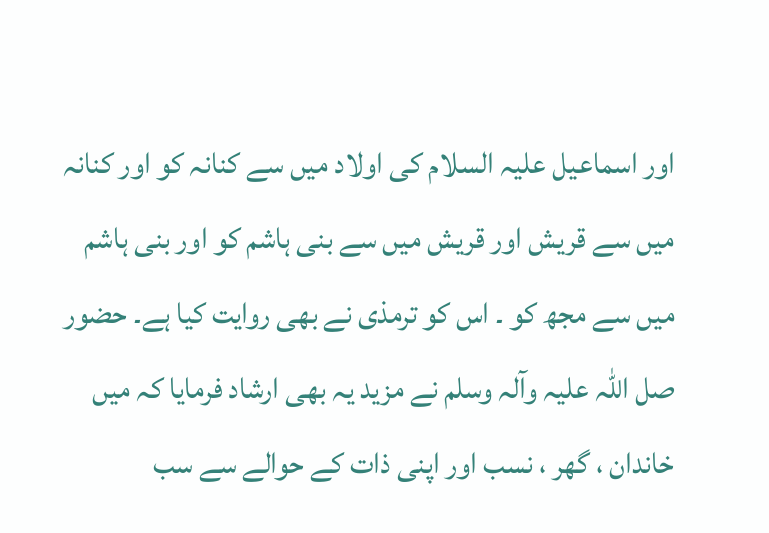اور اسماعیل علیہ السلام کی اولاد میں سے کنانہ کو اور کنانہ میں سے قریش اور قریش میں سے بنی ہاشم کو اور بنی ہاشم میں سے مجھ کو ۔ اس کو ترمذی نے بھی روایت کیا ہے۔ حضور صل اللہ علیہ وآلہ وسلم نے مزید یہ بھی ارشاد فرمایا کہ میں خاندان ، گھر ، نسب اور اپنی ذات کے حوالے سے سب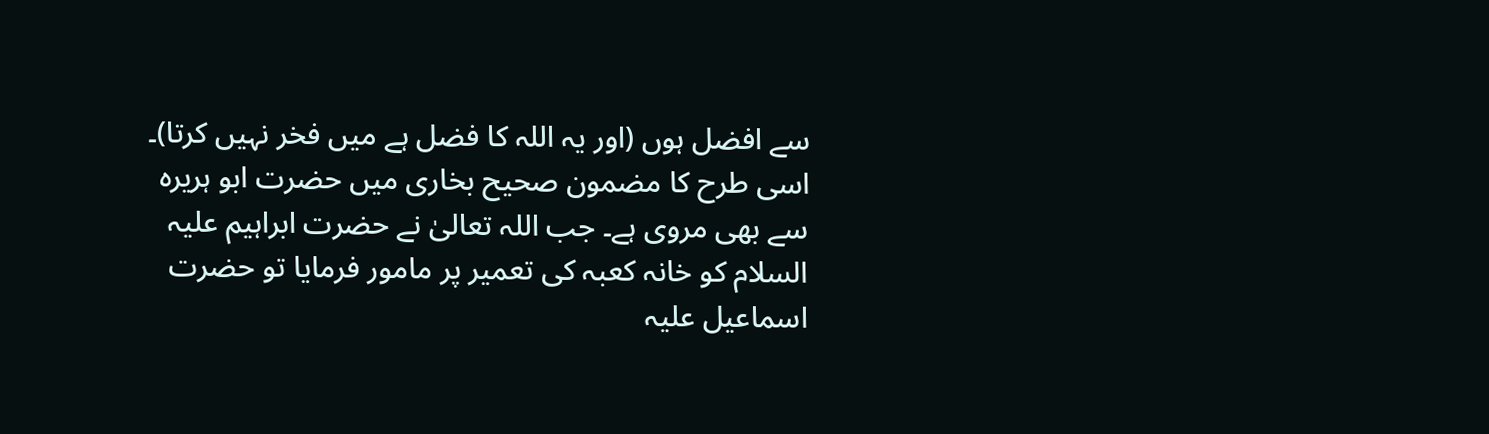سے افضل ہوں (اور یہ اللہ کا فضل ہے میں فخر نہیں کرتا)۔
اسی طرح کا مضمون صحیح بخاری میں حضرت ابو ہریرہ سے بھی مروی ہے۔ جب اللہ تعالیٰ نے حضرت ابراہیم علیہ السلام کو خانہ کعبہ کی تعمیر پر مامور فرمایا تو حضرت اسماعیل علیہ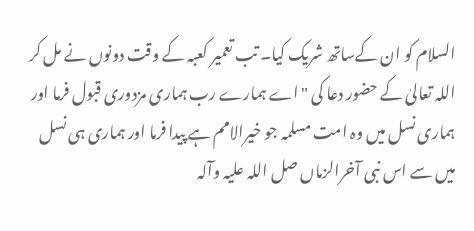السلام کو ان کےساتھ شریک کیا۔ تب تعمیر کعبہ کے وقت دونوں نے مل کر اللہ تعالیٰ کے حضور دعا کی " اے ہمارے رب ہماری مزدوری قبول فرما اور ہماری نسل میں وہ امت مسلمہ جو خیرالامم ہے پیدا فرما اور ہماری ہی نسل میں سے اس نبی آخرالزماں صل اللہ علیہ وآلہ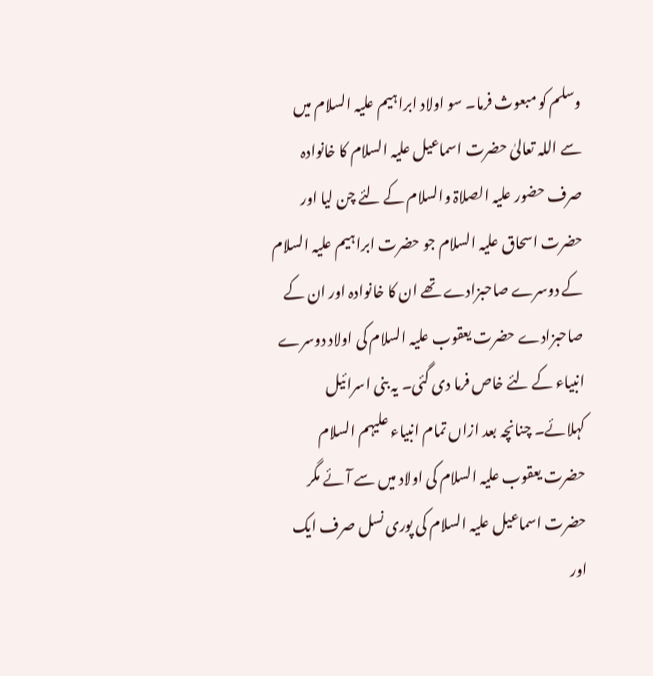وسلم کو مبعوث فرما۔ سو اولاد ابراہیم علیہ السلام میں سے اللہ تعالیٰ حضرت اسماعیل علیہ السلام کا خانوادہ صرف حضور علیہ الصلاۃ والسلام کے لئے چن لیا اور حضرت اسحاق علیہ السلام جو حضرت ابراہیم علیہ السلام کے دوسرے صاحبزادے تھے ان کا خانوادہ اور ان کے صاحبزادے حضرت یعقوب علیہ السلام کی اولاد دوسرے انبیاء کے لئے خاص فرما دی گئی۔ یہ بنی اسرائیل کہلائے۔ چنانچہ بعد ازاں تمام انبیاء علیہم السلام حضرت یعقوب علیہ السلام کی اولاد میں سے آئے مگر حضرت اسماعیل علیہ السلام کی پوری نسل صرف ایک اور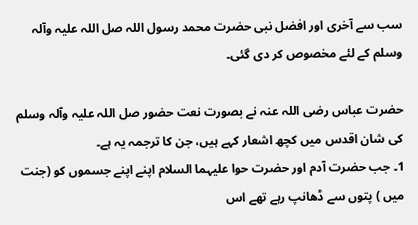سب سے آخری اور افضل نبی حضرت محمد رسول اللہ صل اللہ علیہ وآلہ وسلم کے لئے مخصوص کر دی گئی۔

حضرت عباس رضی اللہ عنہ نے بصورت نعت حضور صل اللہ علیہ وآلہ وسلم کی شان اقدس میں کچھ اشعار کہے ہیں، جن کا ترجمہ یہ ہے۔
1۔ جب حضرت آدم اور حضرت حوا علیہما السلام اپنے اپنے جسموں کو (جنت میں ) پتوں سے ڈھانپ رہے تھے اس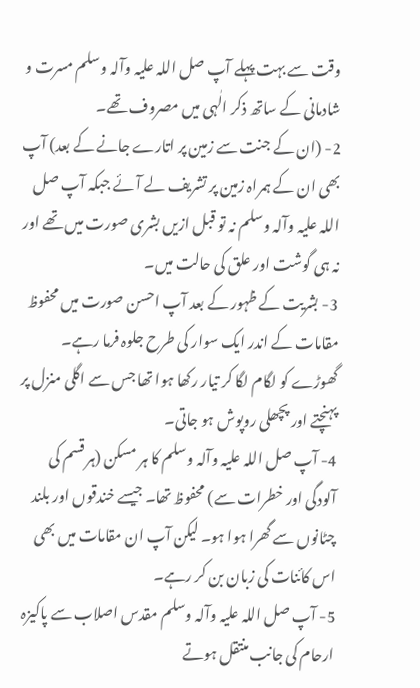وقت سے بہت پہلے آپ صل اللہ علیہ وآلہ وسلم مسرت و شادمانی کے ساتھ ذکر الٰہی میں مصروف تھے۔
2- (ان کے جنت سے زمین پر اتارے جانے کے بعد) آپ بھی ان کے ہمراہ زمین پر تشریف لے آئے جبکہ آپ صل اللہ علیہ وآلہ وسلم نہ تو قبل ازیں بشری صورت میں تھے اور نہ ہی گوشت اور علق کی حالت میں۔
3- بشریت کے ظہور کے بعد آپ احسن صورت میں محفوظ مقامات کے اندر ایک سوار کی طرح جلوہ فرما رہے۔ گھوڑے کو لگام لگا کر تیار رکھا ہوا تھا جس سے اگلی منزل پر پہنچتے اور پچھلی روپوش ہو جاتی۔
4- آپ صل اللہ علیہ وآلہ وسلم کا ہر مسکن (ہر قسم کی آلودگی اور خطرات سے) محفوظ تھا۔ جیسے خندقوں اور بلند چٹانوں سے گھرا ہوا ہو۔ لیکن آپ ان مقامات میں بھی اس کائنات کی زبان بن کر رہے۔
5- آپ صل اللہ علیہ وآلہ وسلم مقدس اصلاب سے پاکیزہ ارحام کی جانب منتقل ہوتے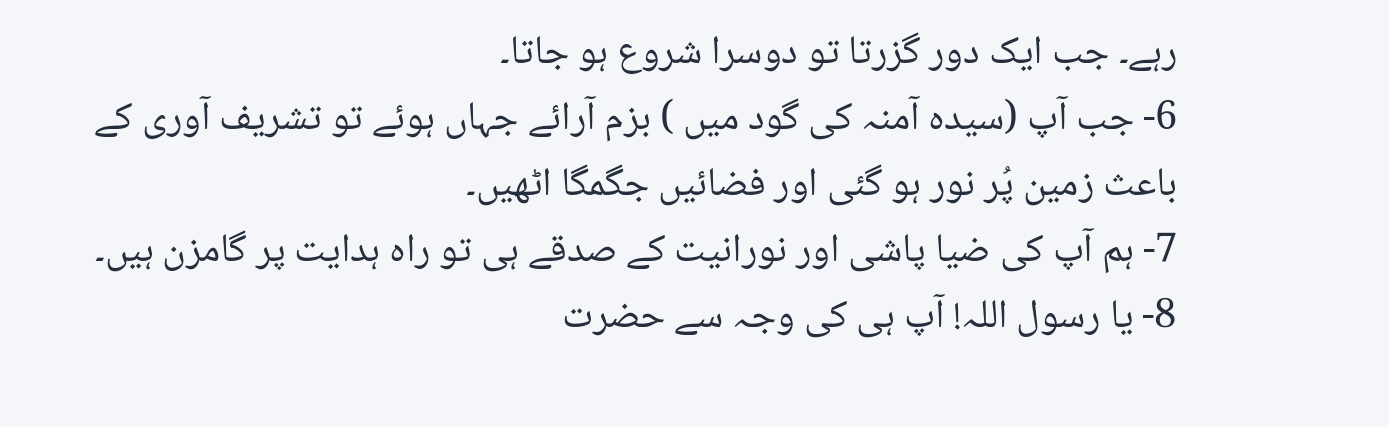رہے۔ جب ایک دور گزرتا تو دوسرا شروع ہو جاتا۔
6- جب آپ (سیدہ آمنہ کی گود میں ) بزم آرائے جہاں ہوئے تو تشریف آوری کے باعث زمین پُر نور ہو گئی اور فضائیں جگمگا اٹھیں۔
7- ہم آپ کی ضیا پاشی اور نورانیت کے صدقے ہی تو راہ ہدایت پر گامزن ہیں۔
8- یا رسول اللہ! آپ ہی کی وجہ سے حضرت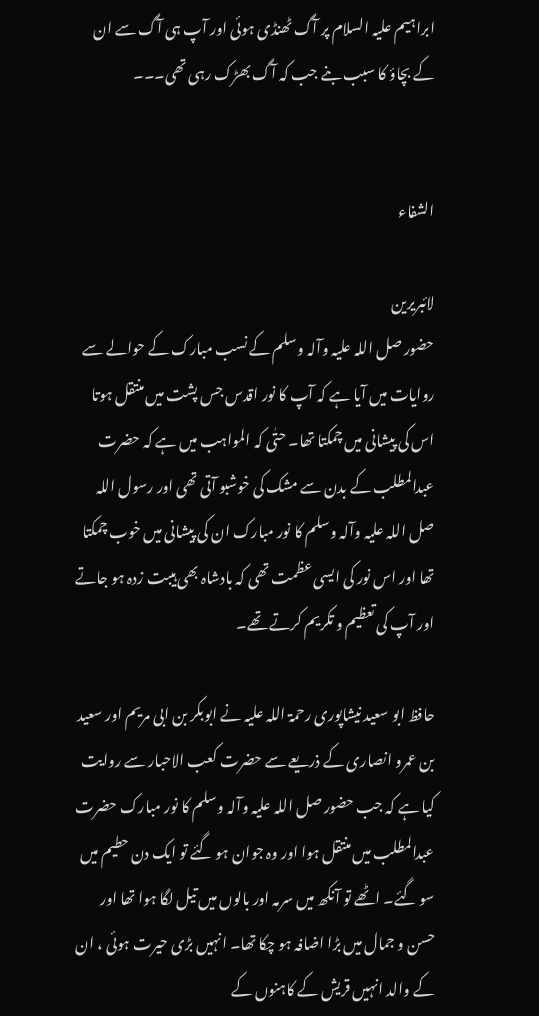ابراہیم علیہ السلام پر آگ ٹھنڈی ہوئی اور آپ ہی آگ سے ان کے بچاؤ کا سبب بنے جب کہ آگ بھڑک رہی تھی۔۔۔


الشفاء

لائبریرین
حضور صل اللہ علیہ وآلہ وسلم کے نسب مبارک کے حوالے سے روایات میں آیا ہے کہ آپ کا نور اقدس جس پشت میں منتقل ہوتا اس کی پیشانی میں چمکتا تھا۔ حتٰی کہ المواہب میں ہے کہ حضرت عبدالمطلب کے بدن سے مشک کی خوشبو آتی تھی اور رسول اللہ صل اللہ علیہ وآلہ وسلم کا نور مبارک ان کی پیشانی میں خوب چمکتا تھا اور اس نور کی ایسی عظمت تھی کہ بادشاہ بھی ہیبت زدہ ہو جاتے اور آپ کی تعظیم و تکریم کرتے تھے۔

حافظ ابو سعید نیشاپوری رحمۃ اللہ علیہ نے ابوبکر بن ابی مریم اور سعید بن عمرو انصاری کے ذریعے سے حضرت کعب الاحبار سے روایت کیا ہے کہ جب حضور صل اللہ علیہ وآلہ وسلم کا نور مبارک حضرت عبدالمطلب میں منتقل ہوا اور وہ جوان ہو گئے تو ایک دن حطیم میں سو گئے۔ اٹھے تو آنکھ میں سرمہ اور بالوں میں تیل لگا ہوا تھا اور حسن و جمال میں بڑا اضافہ ہو چکا تھا۔ انہیں بڑی حیرت ہوئی ، ان کے والد انہیں قریش کے کاہنوں کے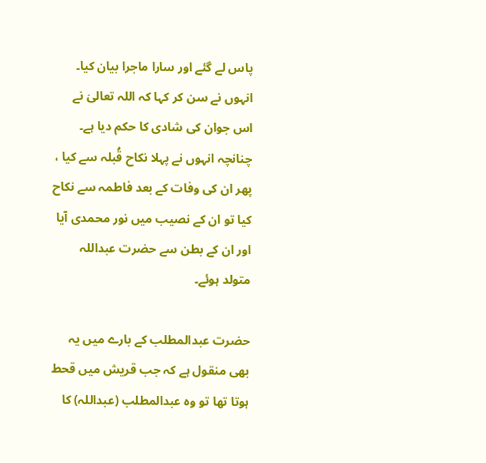پاس لے گئے اور سارا ماجرا بیان کیا۔ انہوں نے سن کر کہا کہ اللہ تعالیٰ نے اس جوان کی شادی کا حکم دیا ہے۔ چنانچہ انہوں نے پہلا نکاح قُبلہ سے کیا ، پھر ان کی وفات کے بعد فاطمہ سے نکاح کیا تو ان کے نصیب میں نور محمدی آیا اور ان کے بطن سے حضرت عبداللہ متولد ہوئے۔

حضرت عبدالمطلب کے بارے میں یہ بھی منقول ہے کہ جب قریش میں قحط ہوتا تھا تو وہ عبدالمطلب (عبداللہ) کا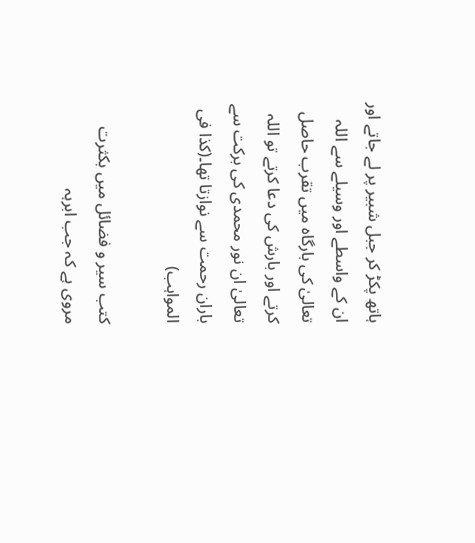ہاتھ پکڑ کر جبل شبیر پر لے جاتے اور ان کے واسطے اور وسیلے سے اللہ تعالیٰ کی بارگاہ میں تقرب حاصل کرتے اور بارش کی دعا کرتے تو اللہ تعالیٰ ان نور محمدی کی برکت سے باران رحمت سے نوازتا تھا۔(کذا فی المواہب)

کتب سیر و فضائل میں بکثرت مروی ہے کہ جب ابرہہ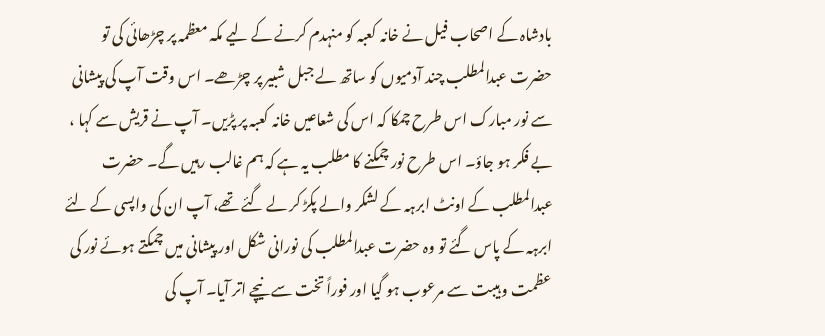بادشاہ کے اصحاب فیل نے خانہ کعبہ کو منہدم کرنے کے لیے مکہ معظمہ پر چڑھائی کی تو حضرت عبدالمطلب چند آدمیوں کو ساتھ لے جبل شبیر پر چڑھے۔ اس وقت آپ کی پیشانی سے نور مبارک اس طرح چمکا کہ اس کی شعاعیں خانہ کعبہ پر پڑیں۔ آپ نے قریش سے کہا ، بے فکر ہو جاؤ۔ اس طرح نور چمکنے کا مطلب یہ ہے کہ ہم غالب رہیں گے۔ حضرت عبدالمطلب کے اونٹ ابرہہ کے لشکر والے پکڑ کر لے گئے تھے، آپ ان کی واپسی کے لئے ابرہہ کے پاس گئے تو وہ حضرت عبدالمطلب کی نورانی شکل اور پیشانی میں چمکتے ہوئے نور کی عظمت و ہیبت سے مرعوب ہو گیا اور فوراً تخت سے نیچے اتر آیا۔ آپ کی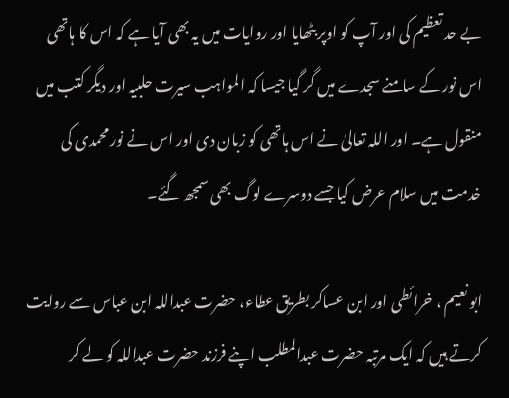بے حد تعظیم کی اور آپ کو اوپر بٹھایا اور روایات میں یہ بھی آیا ہے کہ اس کا ہاتھی اس نور کے سامنے سجدے میں گر گیا جیسا کہ المواہب سیرت حلبیہ اور دیگر کتب میں منقول ہے۔ اور اللہ تعالیٰ نے اس ہاتھی کو زبان دی اور اس نے نور محمدی کی خدمت میں سلام عرض کیا جسے دوسرے لوگ بھی سمجھ گئے۔

ابو نعیم ، خرائطی اور ابن عساکر بطریق عطاء، حضرت عبداللہ ابن عباس سے روایت کرتے ہیں کہ ایک مرتبہ حضرت عبدالمطلب اپنے فرزند حضرت عبداللہ کو لے کر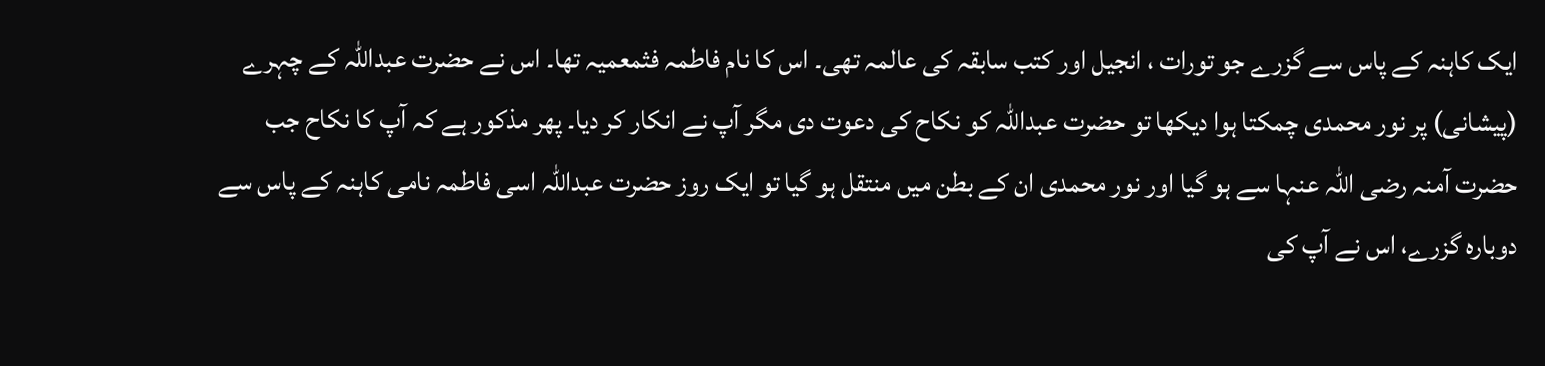ایک کاہنہ کے پاس سے گزرے جو تورات ، انجیل اور کتب سابقہ کی عالمہ تھی۔ اس کا نام فاطمہ فثمعمیہ تھا۔ اس نے حضرت عبداللہ کے چہرے (پیشانی) پر نور محمدی چمکتا ہوا دیکھا تو حضرت عبداللہ کو نکاح کی دعوت دی مگر آپ نے انکار کر دیا۔ پھر مذکور ہے کہ آپ کا نکاح جب حضرت آمنہ رضی اللہ عنہا سے ہو گیا اور نور محمدی ان کے بطن میں منتقل ہو گیا تو ایک روز حضرت عبداللہ اسی فاطمہ نامی کاہنہ کے پاس سے دوبارہ گزرے، اس نے آپ کی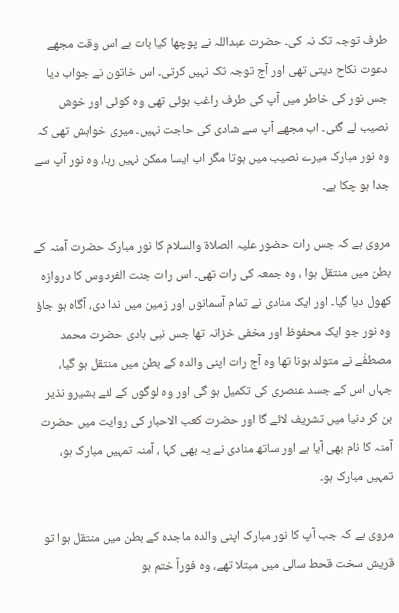طرف توجہ تک نہ کی۔ حضرت عبداللہ نے پوچھا کیا بات ہے اس وقت مجھے دعوت نکاح دیتی تھی اور آج توجہ تک نہیں کرتی۔ اس خاتون نے جواب دیا جس نور کی خاطر میں آپ کی طرف راغب ہوئی تھی وہ کوئی اور خوش نصیب لے گئی۔ اب مجھے آپ سے شادی کی حاجت نہیں۔ میری خواہش تھی کہ وہ نور مبارک میرے نصیب میں ہوتا مگر اب ایسا ممکن نہیں رہا، وہ نور آپ سے جدا ہو چکا ہے۔

مروی ہے کہ جس رات حضور علیہ الصلاۃ والسلام کا نور مبارک حضرت آمنہ کے بطن میں منتقل ہوا ، وہ جمعہ کی رات تھی۔ اس رات جنت الفردوس کا دروازہ کھول دیا گیا۔ اور ایک منادی نے تمام آسمانوں اور زمین میں ندا دی، آگاہ ہو جاؤ وہ نور جو ایک محفوظ اور مخفی خزانہ تھا جس نبی ہادی حضرت محمد مصطفٰے نے متولد ہونا تھا وہ آج رات اپنی والدہ کے بطن میں منتقل ہو گیا، جہاں اس کے جسد عنصری کی تکمیل ہو گی اور وہ لوگوں کے لئے بشیرو نذیر بن کر دنیا میں تشریف لائے گا اور حضرت کعب الاحبار کی روایت میں حضرت آمنہ کا نام بھی آیا ہے اور ساتھ منادی نے یہ بھی کہا ، آمنہ تمہیں مبارک ہو، تمہیں مبارک ہو۔

مروی ہے کہ جب آپ کا نور مبارک اپنی والدہ ماجدہ کے بطن میں منتقل ہوا تو قریش سخت قحط سالی میں مبتلا تھے، وہ فوراً ختم ہو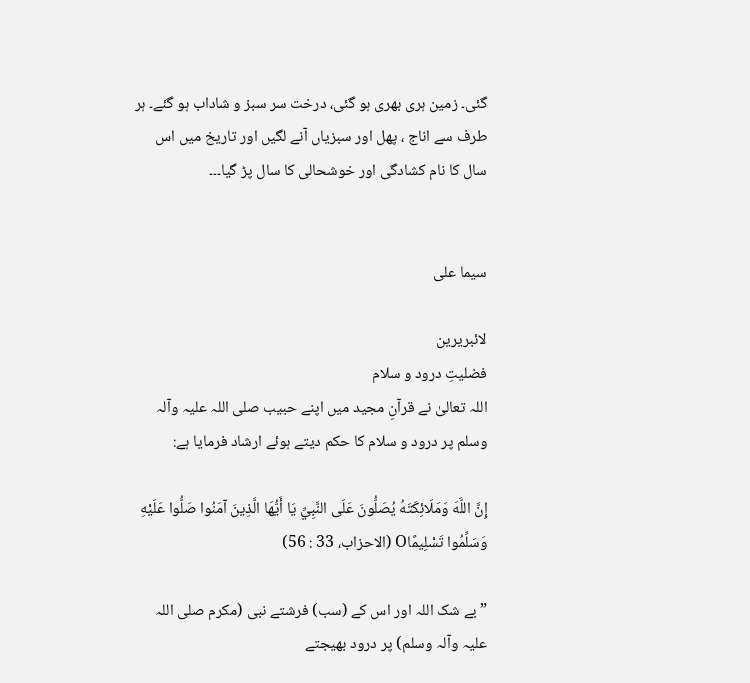گئی۔ زمین ہری بھری ہو گئی، درخت سر سبز و شاداب ہو گئے۔ ہر طرف سے اناج ، پھل اور سبزیاں آنے لگیں اور تاریخ میں اس سال کا نام کشادگی اور خوشحالی کا سال پڑ گیا۔۔۔


سیما علی

لائبریرین
فضلیتِ درود و سلام
اللہ تعالیٰ نے قرآنِ مجید میں اپنے حبیب صلی اللہ علیہ وآلہ وسلم پر درود و سلام کا حکم دیتے ہوئے ارشاد فرمایا ہے:

إِنَّ اللَّهَ وَمَلَائِكَتَهُ يُصَلُّونَ عَلَى النَّبِيِّ يَا أَيُّهَا الَّذِينَ آمَنُوا صَلُّوا عَلَيْهِ وَسَلِّمُوا تَسْلِيمًاO (الاحزاب، 33 : 56)

” بے شک اللہ اور اس کے (سب) فرشتے نبی (مکرم صلی اللہ علیہ وآلہ وسلم) پر درود بھیجتے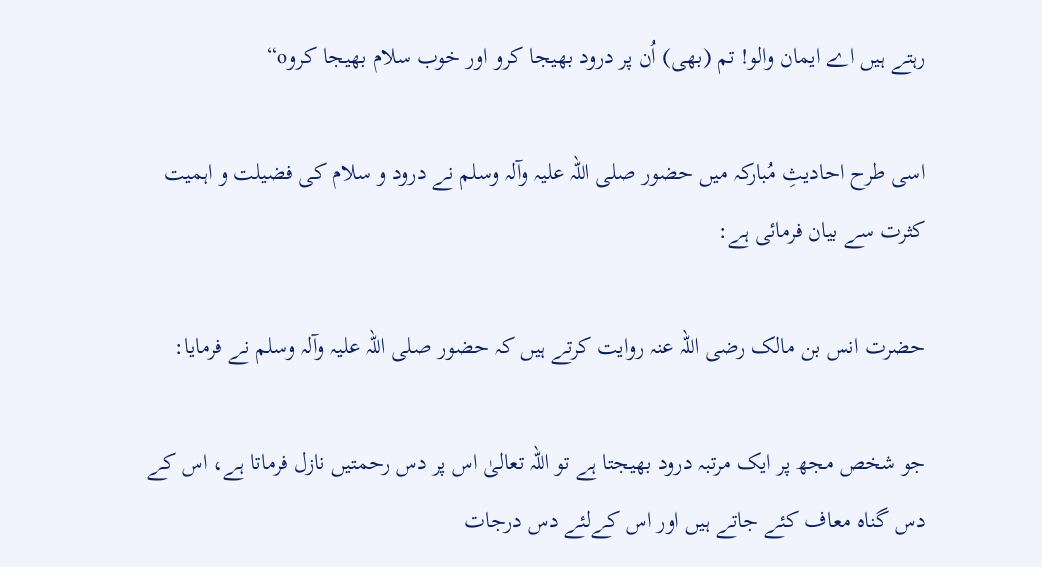رہتے ہیں اے ایمان والو! تم (بھی) اُن پر درود بھیجا کرو اور خوب سلام بھیجا کروo“

اسی طرح احادیثِ مُبارکہ میں حضور صلی اللہ علیہ وآلہ وسلم نے درود و سلام کی فضیلت و اہمیت کثرت سے بیان فرمائی ہے:

حضرت انس بن مالک رضی اللہ عنہ روایت کرتے ہیں کہ حضور صلی اللہ علیہ وآلہ وسلم نے فرمایا:

جو شخص مجھ پر ایک مرتبہ درود بھیجتا ہے تو اللہ تعالیٰ اس پر دس رحمتیں نازل فرماتا ہے، اس کے دس گناہ معاف کئے جاتے ہیں اور اس کےلئے دس درجات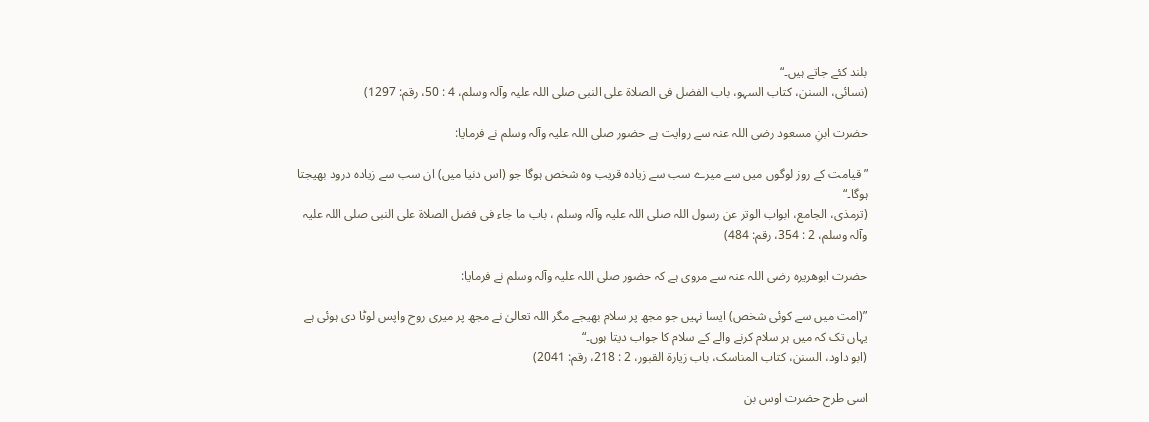بلند کئے جاتے ہیں۔“
(نسائی، السنن، کتاب السہو، باب الفضل فی الصلاۃ علی النبی صلی اللہ علیہ وآلہ وسلم، 4 : 50، رقم: 1297)

حضرت ابنِ مسعود رضی اللہ عنہ سے روایت ہے حضور صلی اللہ علیہ وآلہ وسلم نے فرمایا:

”قیامت کے روز لوگوں میں سے میرے سب سے زیادہ قریب وہ شخص ہوگا جو (اس دنیا میں) ان سب سے زیادہ درود بھیجتا ہوگا۔“
(ترمذی، الجامع، ابواب الوتر عن رسول اللہ صلی اللہ علیہ وآلہ وسلم ، باب ما جاء فی فضل الصلاۃ علی النبی صلی اللہ علیہ وآلہ وسلم، 2 : 354، رقم: 484)

حضرت ابوھریرہ رضی اللہ عنہ سے مروی ہے کہ حضور صلی اللہ علیہ وآلہ وسلم نے فرمایا:

”(امت میں سے کوئی شخص) ایسا نہیں جو مجھ پر سلام بھیجے مگر اللہ تعالیٰ نے مجھ پر میری روح واپس لوٹا دی ہوئی ہے یہاں تک کہ میں ہر سلام کرنے والے کے سلام کا جواب دیتا ہوں۔“
(ابو داود، السنن، کتاب المناسک، باب زیارۃ القبور، 2 : 218، رقم: 2041)

اسی طرح حضرت اوس بن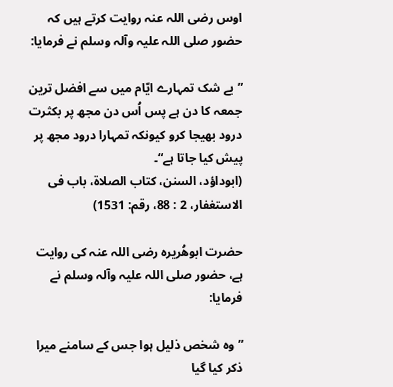اوس رضی اللہ عنہ روایت کرتے ہیں کہ حضور صلی اللہ علیہ وآلہ وسلم نے فرمایا:

”بے شک تمہارے ایّام میں سے افضل ترین جمعہ کا دن ہے پس اُس دن مجھ پر بکثرت درود بھیجا کرو کیونکہ تمہارا درود مجھ پر پیش کیا جاتا ہے“۔
(ابوداؤد، السنن، کتاب الصلاۃ، باب فی الاستغفار، 2 : 88، رقم: 1531)

حضرت ابوھُریرہ رضی اللہ عنہ کی روایت ہے، حضور صلی اللہ علیہ وآلہ وسلم نے فرمایا:

” وہ شخص ذلیل ہوا جس کے سامنے میرا ذکر کیا گیا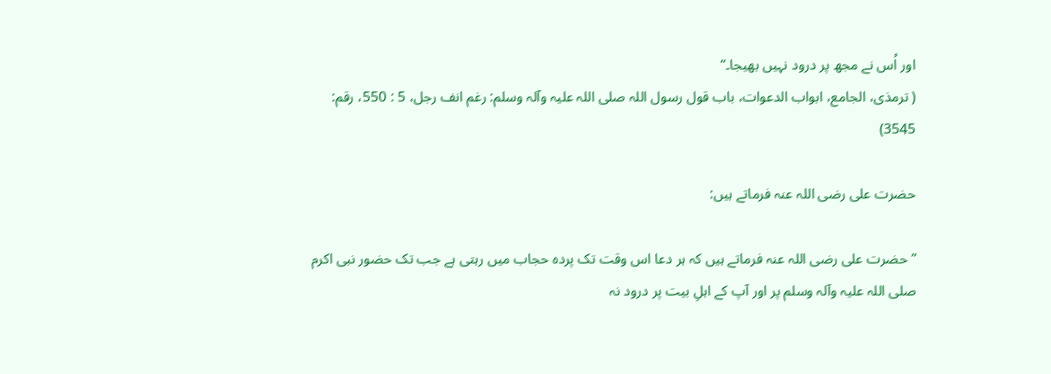اور اُس نے مجھ پر درود نہیں بھیجا۔“
( ترمذی، الجامع، ابواب الدعوات، باب قول رسول اللہ صلی اللہ علیہ وآلہ وسلم: رغم انف رجل، 5 : 550، رقم: 3545)

حضرت علی رضی اللہ عنہ فرماتے ہیں:

”حضرت علی رضی اللہ عنہ فرماتے ہیں کہ ہر دعا اس وقت تک پردہ حجاب میں رہتی ہے جب تک حضور نبی اکرم صلی اللہ علیہ وآلہ وسلم پر اور آپ کے اہلِ بیت پر درود نہ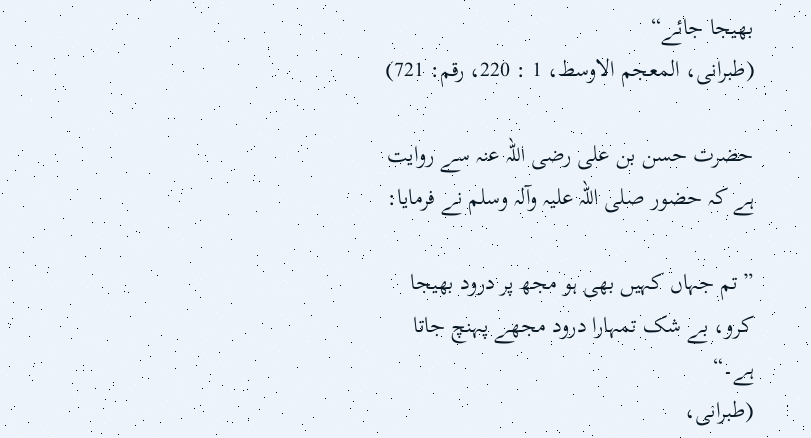بھیجا جائے“
(طبرانی، المعجم الاوسط، 1 : 220، رقم: 721)

حضرت حسن بن علی رضی اللہ عنہ سے روایت ہے کہ حضور صلی اللہ علیہ وآلہ وسلم نے فرمایا:

” تم جہاں کہیں بھی ہو مجھ پر درود بھیجا کرو، بے شک تمہارا درود مجھے پہنچ جاتا ہے۔“
(طبرانی،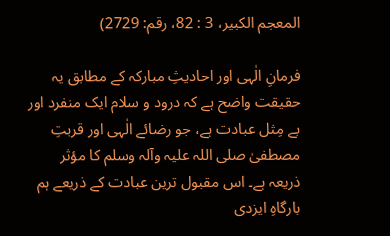المعجم الکبیر، 3 : 82، رقم: 2729)

فرمانِ الٰہی اور احادیثِ مبارکہ کے مطابق یہ حقیقت واضح ہے کہ درود و سلام ایک منفرد اور بے مِثل عبادت ہے، جو رضائے الٰہی اور قربتِ مصطفیٰ صلی اللہ علیہ وآلہ وسلم کا مؤثر ذریعہ ہے۔ اس مقبول ترین عبادت کے ذریعے ہم بارگاہِ ایزدی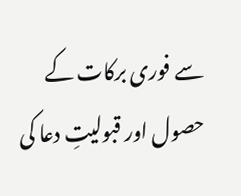سے فوری برکات کے حصول اور قبولیتِ دعا کی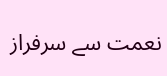نعمت سے سرفراز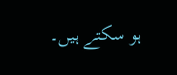ہو سکتے ہیں۔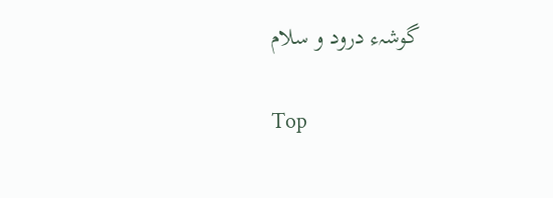گوشہء درود و سلام

Top